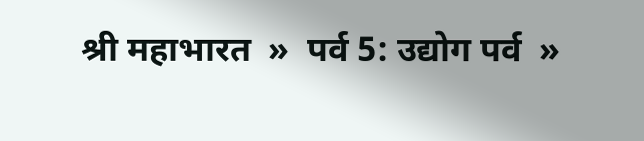श्री महाभारत  »  पर्व 5: उद्योग पर्व  »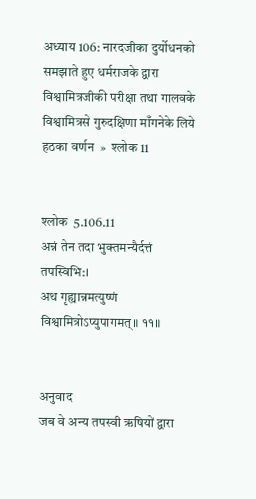अध्याय 106: नारदजीका दुर्योधनको समझाते हुए धर्मराजके द्वारा विश्वामित्रजीकी परीक्षा तथा गालवके विश्वामित्रसे गुरुदक्षिणा माँगनेके लिये हठका वर्णन  »  श्लोक 11


श्लोक  5.106.11
अन्नं तेन तदा भुक्तमन्यैर्दत्तं तपस्विभि:।
अथ गृह्यान्नमत्युष्णं विश्वामित्रोऽप्युपागमत्॥ ११॥


अनुवाद
जब वे अन्य तपस्वी ऋषियों द्वारा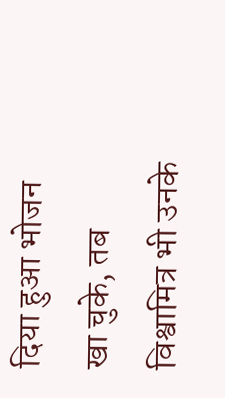दिया हुआ भोजन खा चुके, तब विश्वामित्र भी उनके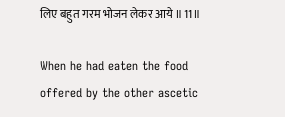लिए बहुत गरम भोजन लेकर आये ॥11॥

When he had eaten the food offered by the other ascetic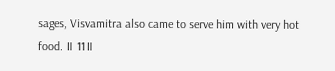sages, Visvamitra also came to serve him with very hot food. ॥ 11॥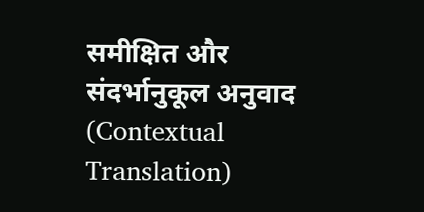समीक्षित और संदर्भानुकूल अनुवाद (Contextual Translation)